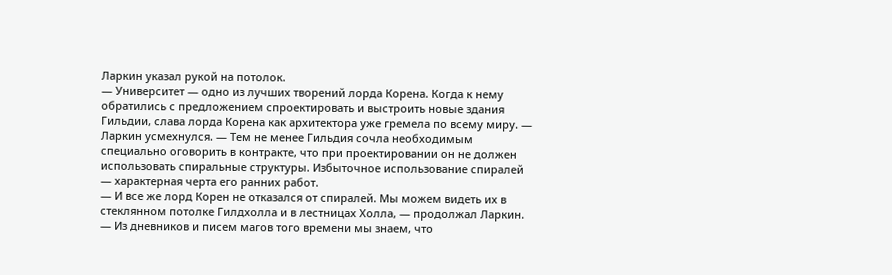Ларкин указал рукой на потолок.
— Университет — одно из лучших творений лорда Корена. Когда к нему обратились с предложением спроектировать и выстроить новые здания Гильдии, слава лорда Корена как архитектора уже гремела по всему миру. — Ларкин усмехнулся. — Тем не менее Гильдия сочла необходимым специально оговорить в контракте, что при проектировании он не должен использовать спиральные структуры. Избыточное использование спиралей — характерная черта его ранних работ.
— И все же лорд Корен не отказался от спиралей. Мы можем видеть их в стеклянном потолке Гилдхолла и в лестницах Холла, — продолжал Ларкин. — Из дневников и писем магов того времени мы знаем, что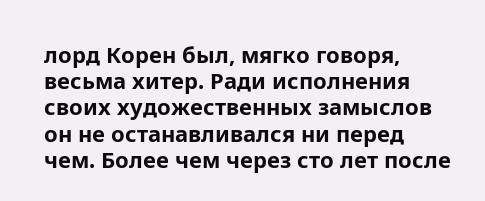лорд Корен был, мягко говоря, весьма хитер. Ради исполнения своих художественных замыслов он не останавливался ни перед чем. Более чем через сто лет после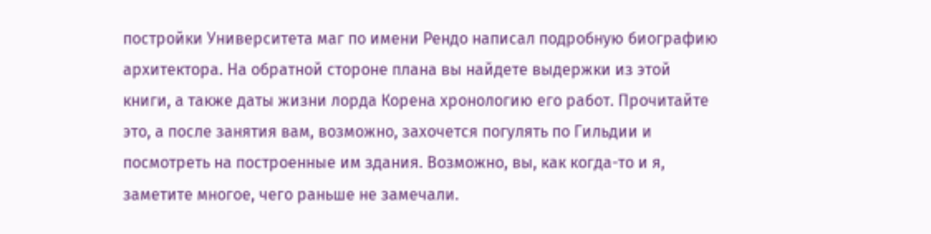постройки Университета маг по имени Рендо написал подробную биографию архитектора. На обратной стороне плана вы найдете выдержки из этой книги, а также даты жизни лорда Корена хронологию его работ. Прочитайте это, а после занятия вам, возможно, захочется погулять по Гильдии и посмотреть на построенные им здания. Возможно, вы, как когда-то и я, заметите многое, чего раньше не замечали.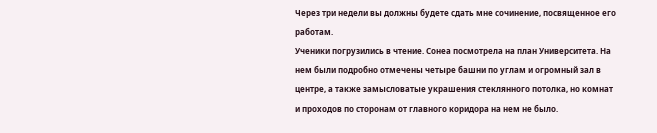Через три недели вы должны будете сдать мне сочинение, посвященное его работам.
Ученики погрузились в чтение. Сонеа посмотрела на план Университета. На нем были подробно отмечены четыре башни по углам и огромный зал в центре, а также замысловатые украшения стеклянного потолка, но комнат и проходов по сторонам от главного коридора на нем не было.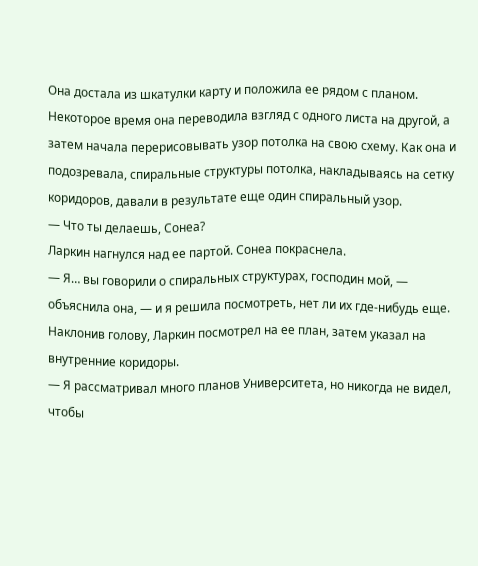Она достала из шкатулки карту и положила ее рядом с планом. Некоторое время она переводила взгляд с одного листа на другой, а затем начала перерисовывать узор потолка на свою схему. Как она и подозревала, спиральные структуры потолка, накладываясь на сетку коридоров, давали в результате еще один спиральный узор.
— Что ты делаешь, Сонеа?
Ларкин нагнулся над ее партой. Сонеа покраснела.
— Я… вы говорили о спиральных структурах, господин мой, — объяснила она, — и я решила посмотреть, нет ли их где-нибудь еще.
Наклонив голову, Ларкин посмотрел на ее план, затем указал на внутренние коридоры.
— Я рассматривал много планов Университета, но никогда не видел, чтобы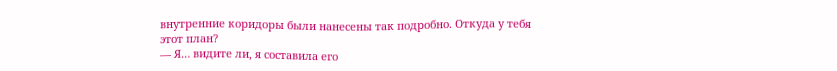внутренние коридоры были нанесены так подробно. Откуда у тебя этот план?
— Я… видите ли, я составила его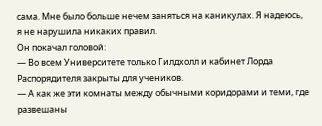сама. Мне было больше нечем заняться на каникулах. Я надеюсь, я не нарушила никаких правил.
Он покачал головой:
— Во всем Университете только Гилдхолл и кабинет Лорда Распорядителя закрыты для учеников.
— А как же эти комнаты между обычными коридорами и теми, где развешаны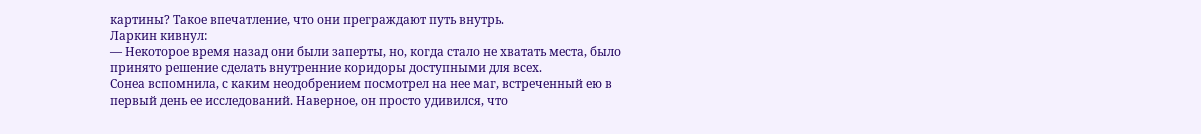картины? Такое впечатление, что они преграждают путь внутрь.
Ларкин кивнул:
— Некоторое время назад они были заперты, но, когда стало не хватать места, было принято решение сделать внутренние коридоры доступными для всех.
Сонеа вспомнила, с каким неодобрением посмотрел на нее маг, встреченный ею в первый день ее исследований. Наверное, он просто удивился, что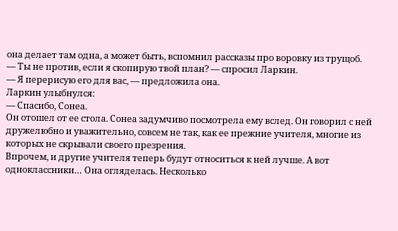она делает там одна, а может быть, вспомнил рассказы про воровку из трущоб.
— Ты не против, если я скопирую твой план? — спросил Ларкин.
— Я перерисую его для вас, — предложила она.
Ларкин улыбнулся:
— Спасибо, Сонеа.
Он отошел от ее стола. Сонеа задумчиво посмотрела ему вслед. Он говорил с ней дружелюбно и уважительно, совсем не так, как ее прежние учителя, многие из которых не скрывали своего презрения.
Впрочем, и другие учителя теперь будут относиться к ней лучше. А вот одноклассники… Она огляделась. Несколько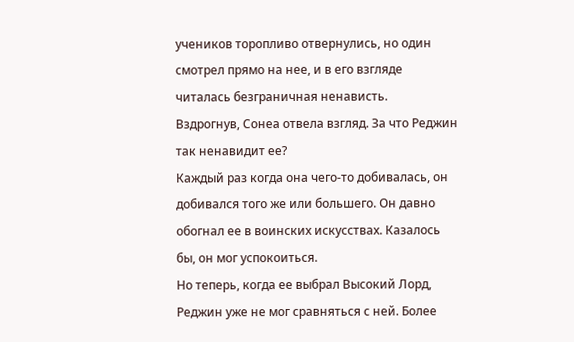учеников торопливо отвернулись, но один смотрел прямо на нее, и в его взгляде читалась безграничная ненависть.
Вздрогнув, Сонеа отвела взгляд. За что Реджин так ненавидит ее?
Каждый раз когда она чего-то добивалась, он добивался того же или большего. Он давно обогнал ее в воинских искусствах. Казалось бы, он мог успокоиться.
Но теперь, когда ее выбрал Высокий Лорд, Реджин уже не мог сравняться с ней. Более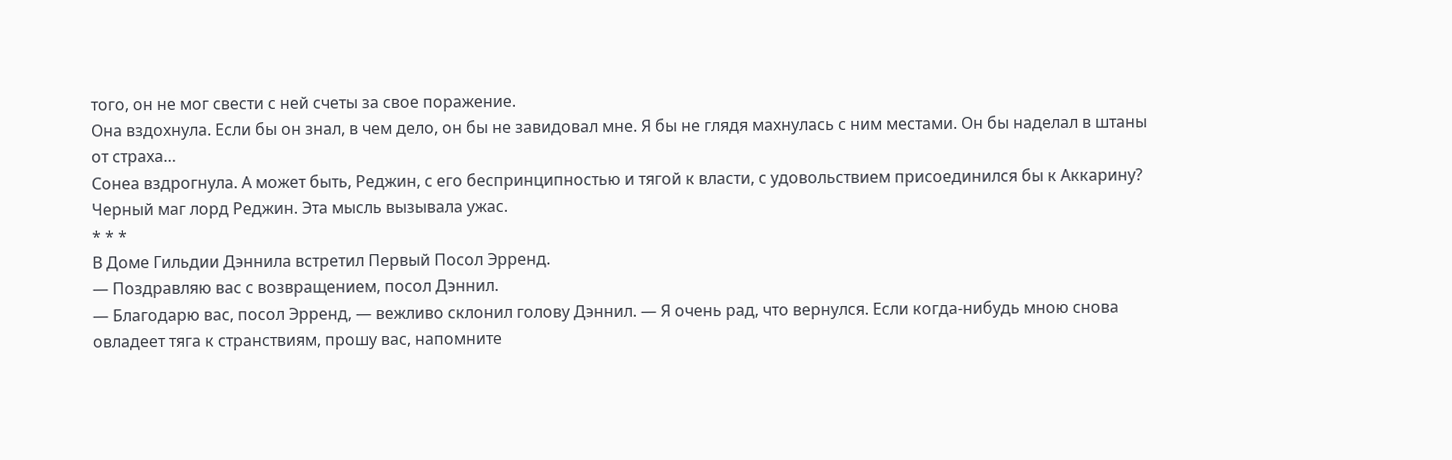того, он не мог свести с ней счеты за свое поражение.
Она вздохнула. Если бы он знал, в чем дело, он бы не завидовал мне. Я бы не глядя махнулась с ним местами. Он бы наделал в штаны от страха…
Сонеа вздрогнула. А может быть, Реджин, с его беспринципностью и тягой к власти, с удовольствием присоединился бы к Аккарину? Черный маг лорд Реджин. Эта мысль вызывала ужас.
* * *
В Доме Гильдии Дэннила встретил Первый Посол Эрренд.
— Поздравляю вас с возвращением, посол Дэннил.
— Благодарю вас, посол Эрренд, — вежливо склонил голову Дэннил. — Я очень рад, что вернулся. Если когда-нибудь мною снова овладеет тяга к странствиям, прошу вас, напомните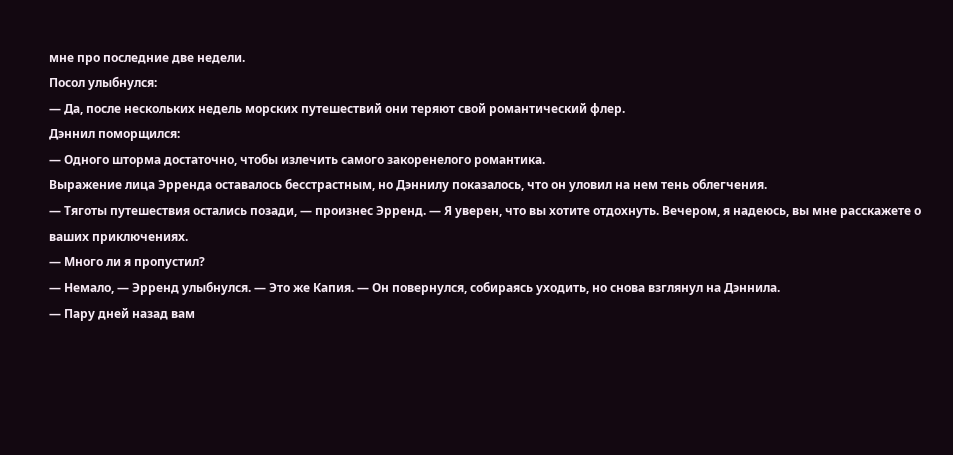мне про последние две недели.
Посол улыбнулся:
— Да, после нескольких недель морских путешествий они теряют свой романтический флер.
Дэннил поморщился:
— Одного шторма достаточно, чтобы излечить самого закоренелого романтика.
Выражение лица Эрренда оставалось бесстрастным, но Дэннилу показалось, что он уловил на нем тень облегчения.
— Тяготы путешествия остались позади, — произнес Эрренд. — Я уверен, что вы хотите отдохнуть. Вечером, я надеюсь, вы мне расскажете о ваших приключениях.
— Много ли я пропустил?
— Немало, — Эрренд улыбнулся. — Это же Капия. — Он повернулся, собираясь уходить, но снова взглянул на Дэннила.
— Пару дней назад вам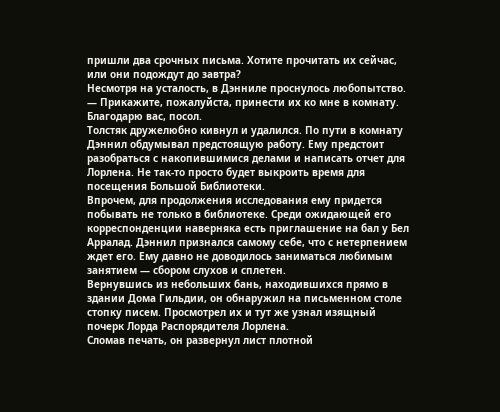пришли два срочных письма. Хотите прочитать их сейчас, или они подождут до завтра?
Несмотря на усталость, в Дэнниле проснулось любопытство.
— Прикажите, пожалуйста, принести их ко мне в комнату. Благодарю вас, посол.
Толстяк дружелюбно кивнул и удалился. По пути в комнату Дэннил обдумывал предстоящую работу. Ему предстоит разобраться с накопившимися делами и написать отчет для Лорлена. Не так-то просто будет выкроить время для посещения Большой Библиотеки.
Впрочем, для продолжения исследования ему придется побывать не только в библиотеке. Среди ожидающей его корреспонденции наверняка есть приглашение на бал у Бел Арралад. Дэннил признался самому себе, что с нетерпением ждет его. Ему давно не доводилось заниматься любимым занятием — сбором слухов и сплетен.
Вернувшись из небольших бань, находившихся прямо в здании Дома Гильдии, он обнаружил на письменном столе стопку писем. Просмотрел их и тут же узнал изящный почерк Лорда Распорядителя Лорлена.
Сломав печать, он развернул лист плотной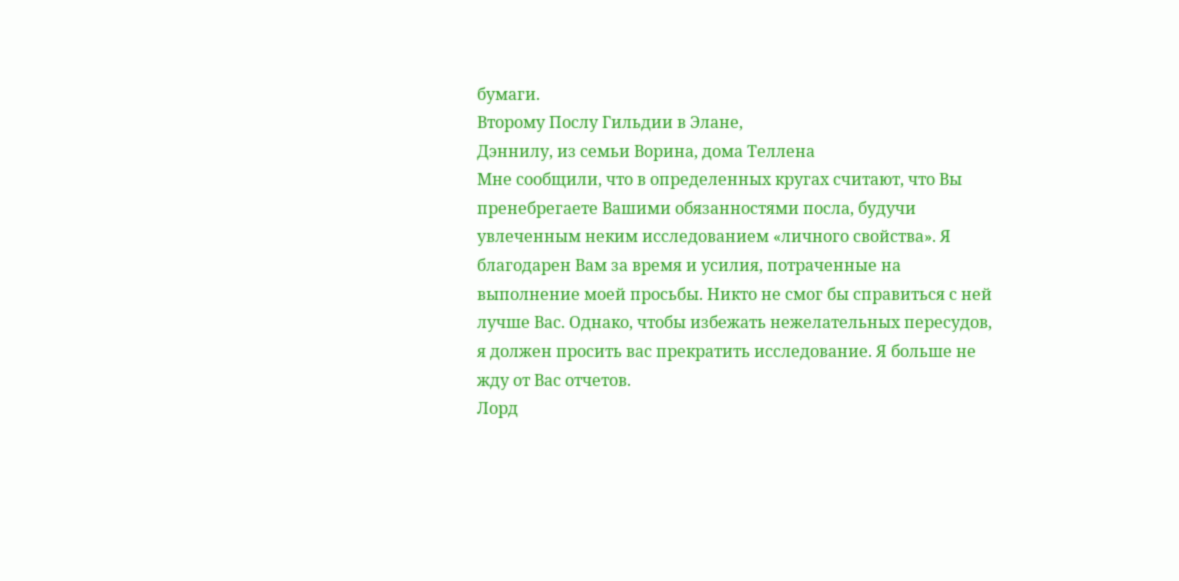бумаги.
Второму Послу Гильдии в Элане,
Дэннилу, из семьи Ворина, дома Теллена
Мне сообщили, что в определенных кругах считают, что Вы пренебрегаете Вашими обязанностями посла, будучи увлеченным неким исследованием «личного свойства». Я благодарен Вам за время и усилия, потраченные на выполнение моей просьбы. Никто не смог бы справиться с ней лучше Вас. Однако, чтобы избежать нежелательных пересудов, я должен просить вас прекратить исследование. Я больше не жду от Вас отчетов.
Лорд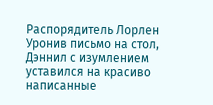Распорядитель Лорлен
Уронив письмо на стол, Дэннил с изумлением уставился на красиво написанные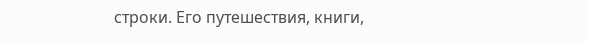строки. Его путешествия, книги,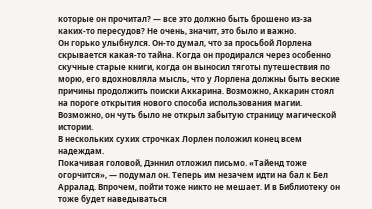которые он прочитал? — все это должно быть брошено из-за каких-то пересудов? Не очень, значит, это было и важно.
Он горько улыбнулся. Он-то думал, что за просьбой Лорлена скрывается какая-то тайна. Когда он продирался через особенно скучные старые книги, когда он выносил тяготы путешествия по морю, его вдохновляла мысль, что у Лорлена должны быть веские причины продолжить поиски Аккарина. Возможно, Аккарин стоял на пороге открытия нового способа использования магии. Возможно, он чуть было не открыл забытую страницу магической истории.
В нескольких сухих строчках Лорлен положил конец всем надеждам.
Покачивая головой, Дэннил отложил письмо. «Тайенд тоже огорчится», — подумал он. Теперь им незачем идти на бал к Бел Арралад. Впрочем, пойти тоже никто не мешает. И в Библиотеку он тоже будет наведываться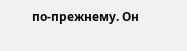по-прежнему. Он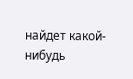найдет какой-нибудь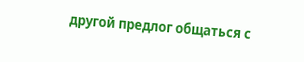другой предлог общаться с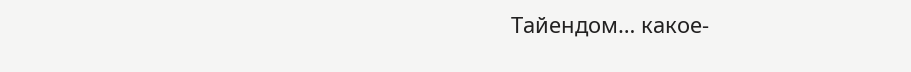Тайендом… какое-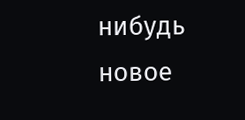нибудь новое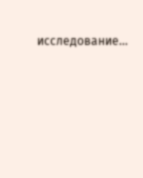исследование…